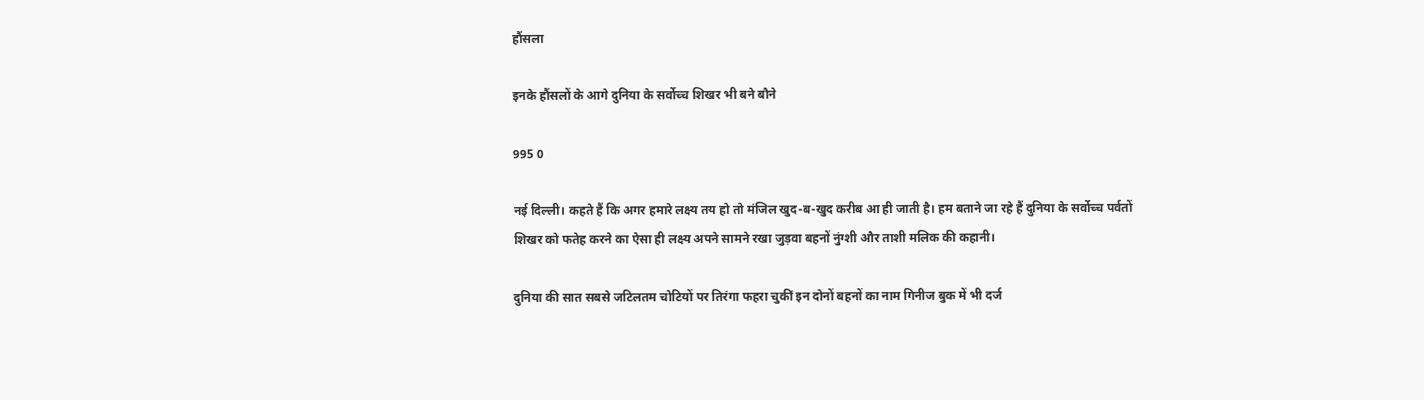हौंसला

इनके हौंसलों के आगे दुनिया के सर्वोच्च शिखर भी बने बौने

995 0

नई दिल्ली। कहते हैं कि अगर हमारे लक्ष्य तय हो तो मंजिल खुद-ब-खुद करीब आ ही जाती है। हम बताने जा रहे हैं दुनिया के सर्वोच्च पर्वतों शिखर को फतेह करने का ऐसा ही लक्ष्य अपने सामने रखा जुड़वा बहनों नुंग्शी और ताशी मलिक की कहानी।

दुनिया की सात सबसे जटिलतम चोटियों पर तिरंगा फहरा चुकीं इन दोनों बहनों का नाम गिनीज बुक में भी दर्ज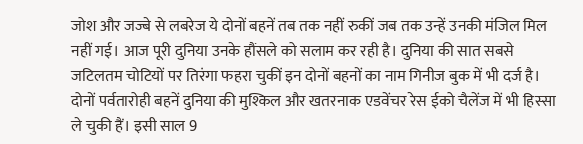जोश और जज्बे से लबरेज ये दोनों बहनें तब तक नहीं रुकीं जब तक उन्हें उनकी मंजिल मिल नहीं गई। आज पूरी दुनिया उनके हौंसले को सलाम कर रही है। दुनिया की सात सबसे जटिलतम चोटियों पर तिरंगा फहरा चुकीं इन दोनों बहनों का नाम गिनीज बुक में भी दर्ज है। दोनों पर्वतारोही बहनें दुनिया की मुश्किल और खतरनाक एडवेंचर रेस ईको चैलेंज में भी हिस्सा ले चुकी हैं। इसी साल 9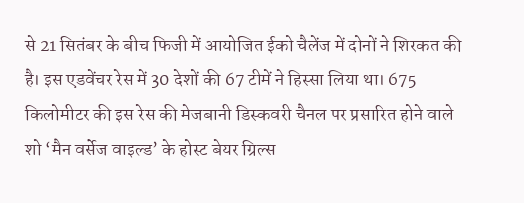से 21 सितंबर के बीच फिजी में आयोजित ईको चैलेंज में दोनों ने शिरकत की है। इस एडवेंचर रेस में 30 देशों की 67 टीमें ने हिस्सा लिया था। 675 किलोमीटर की इस रेस की मेजबानी डिस्कवरी चैनल पर प्रसारित होने वाले शो ‘मैन वर्सेज वाइल्ड’ के होस्ट बेयर ग्रिल्स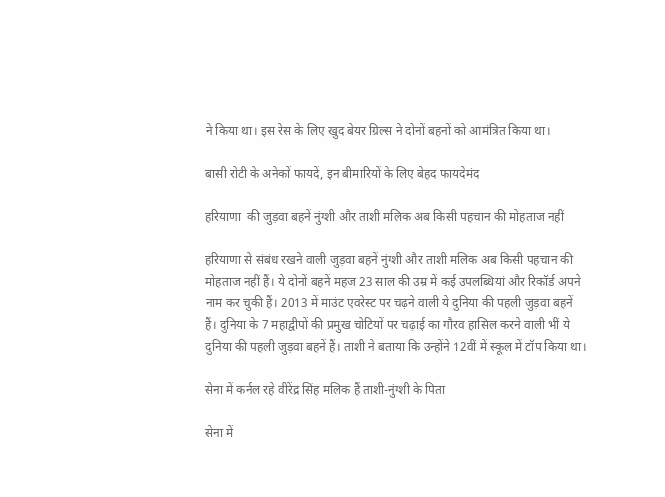ने किया था। इस रेस के लिए खुद बेयर ग्रिल्स ने दोनों बहनों को आमंत्रित किया था।

बासी रोटी के अनेकों फायदें, इन बीमारियों के लिए बेहद फायदेमंद

हरियाणा  की जुड़वा बहनें नुंग्शी और ताशी मलिक अब किसी पहचान की मोहताज नहीं

हरियाणा से संबंध रखने वाली जुड़वा बहनें नुंग्शी और ताशी मलिक अब किसी पहचान की मोहताज नहीं हैं। ये दोनों बहनें महज 23 साल की उम्र में कई उपलब्धियां और रिकॉर्ड अपने नाम कर चुकी हैं। 2013 में माउंट एवरेस्ट पर चढ़ने वाली ये दुनिया की पहली जुड़वा बहनें हैं। दुनिया के 7 महाद्वीपों की प्रमुख चोटियों पर चढ़ाई का गौरव हासिल करने वाली भीं ये दुनिया की पहली जुड़वा बहनें हैं। ताशी ने बताया कि उन्होंने 12वीं में स्कूल में टॉप किया था।

सेना में कर्नल रहे वीरेंद्र सिंह मलिक हैं ताशी-नुंग्शी के पिता

सेना में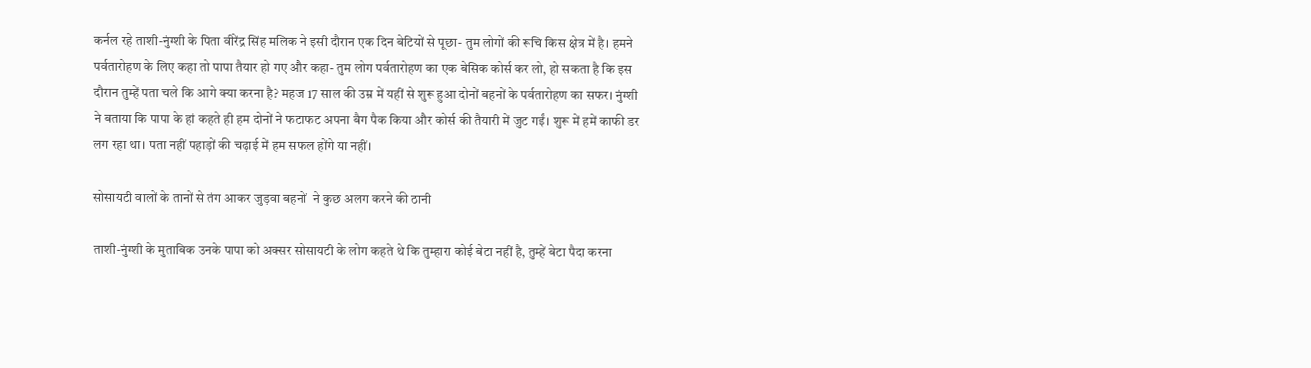कर्नल रहे ताशी-नुंग्शी के पिता वीरेंद्र सिंह मलिक ने इसी दौरान एक दिन बेटियों से पूछा- तुम लोगों की रूचि किस क्षेत्र में है। हमने पर्वतारोहण के लिए कहा तो पापा तैयार हो गए और कहा- तुम लोग पर्वतारोहण का एक बेसिक कोर्स कर लो, हो सकता है कि इस दौरान तुम्हें पता चले कि आगे क्या करना है? महज 17 साल की उम्र में यहीं से शुरू हुआ दोनों बहनों के पर्वतारोहण का सफर। नुंग्शी ने बताया कि पापा के हां कहते ही हम दोनों ने फटाफट अपना बैग पैक किया और कोर्स की तैयारी में जुट गईं। शुरू में हमें काफी डर लग रहा था। पता नहीं पहाड़ों की चढ़ाई में हम सफल होंगे या नहीं।

सोसायटी वालों के तानों से तंग आकर जुड़वा बहनों  ने कुछ अलग करने की ठानी

ताशी-नुंग्शी के मुताबिक उनके पापा को अक्सर सोसायटी के लोग कहते थे कि तुम्हारा कोई बेटा नहीं है, तुम्हें बेटा पैदा करना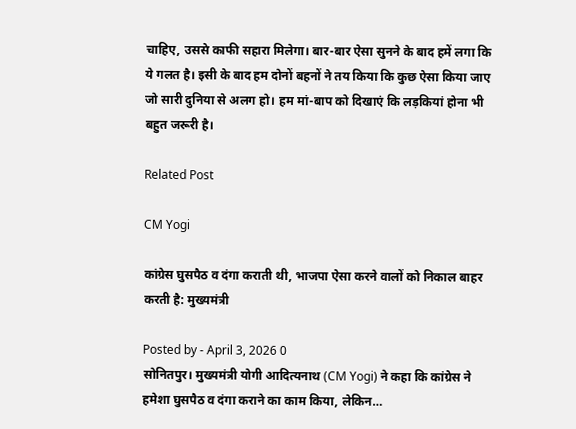चाहिए, उससे काफी सहारा मिलेगा। बार-बार ऐसा सुनने के बाद हमें लगा कि ये गलत है। इसी के बाद हम दोनों बहनों ने तय किया कि कुछ ऐसा किया जाए जो सारी दुनिया से अलग हो। हम मां-बाप को दिखाएं कि लड़कियां होना भी बहुत जरूरी है।

Related Post

CM Yogi

कांग्रेस घुसपैठ व दंगा कराती थी, भाजपा ऐसा करने वालों को निकाल बाहर करती है: मुख्यमंत्री

Posted by - April 3, 2026 0
सोनितपुर। मुख्यमंत्री योगी आदित्यनाथ (CM Yogi) ने कहा कि कांग्रेस ने हमेशा घुसपैठ व दंगा कराने का काम किया, लेकिन…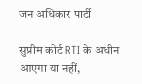जन अधिकार पार्टी

सुप्रीम कोर्ट RTI के अधीन आएगा या नहीं,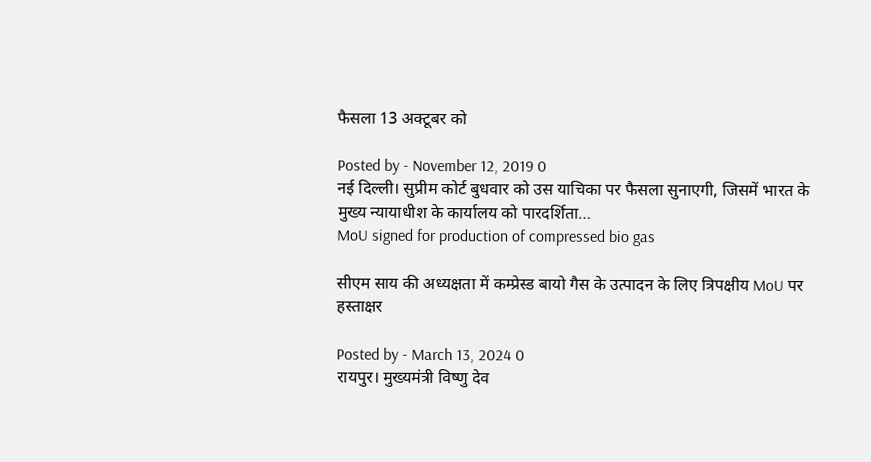फैसला 13 अक्टूबर को

Posted by - November 12, 2019 0
नई दिल्ली। सुप्रीम कोर्ट बुधवार को उस याचिका पर फैसला सुनाएगी, जिसमें भारत के मुख्य न्यायाधीश के कार्यालय को पारदर्शिता…
MoU signed for production of compressed bio gas

सीएम साय की अध्यक्षता में कम्प्रेस्ड बायो गैस के उत्पादन के लिए त्रिपक्षीय MoU पर हस्ताक्षर

Posted by - March 13, 2024 0
रायपुर। मुख्यमंत्री विष्णु देव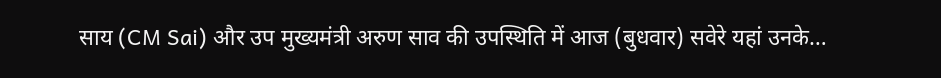साय (CM Sai) और उप मुख्यमंत्री अरुण साव की उपस्थिति में आज (बुधवार) सवेरे यहां उनके…